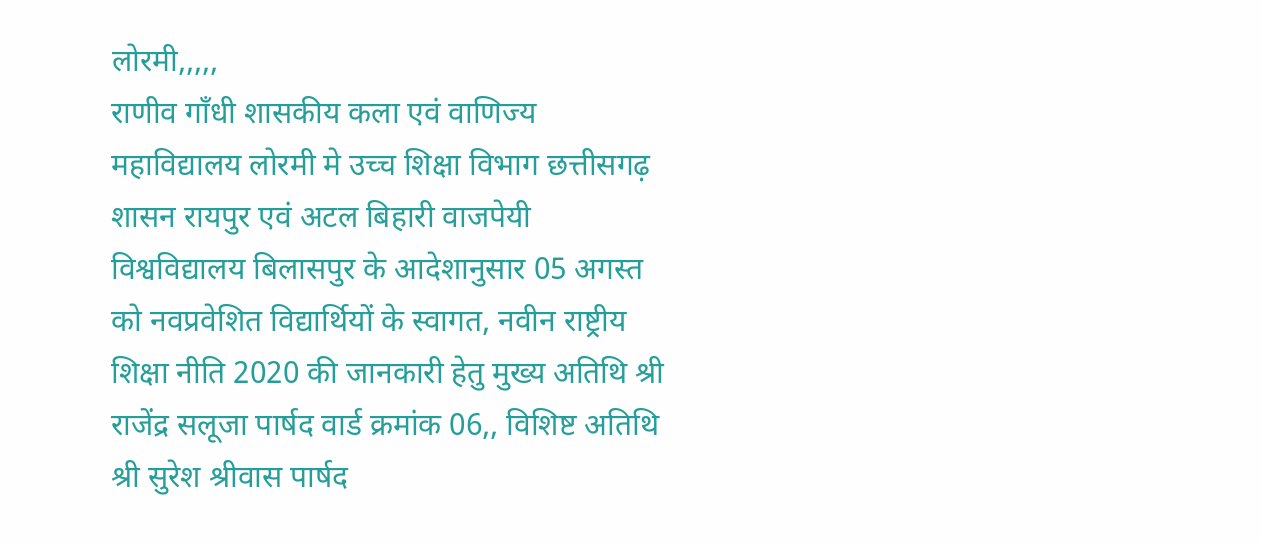लोरमी,,,,,
राणीव गाँधी शासकीय कला एवं वाणिज्य महाविद्यालय लोरमी मे उच्च शिक्षा विभाग छत्तीसगढ़ शासन रायपुर एवं अटल बिहारी वाजपेयी विश्वविद्यालय बिलासपुर के आदेशानुसार 05 अगस्त को नवप्रवेशित विद्यार्थियों के स्वागत, नवीन राष्ट्रीय शिक्षा नीति 2020 की जानकारी हेतु मुख्य अतिथि श्री राजेंद्र सलूजा पार्षद वार्ड क्रमांक 06,, विशिष्ट अतिथि श्री सुरेश श्रीवास पार्षद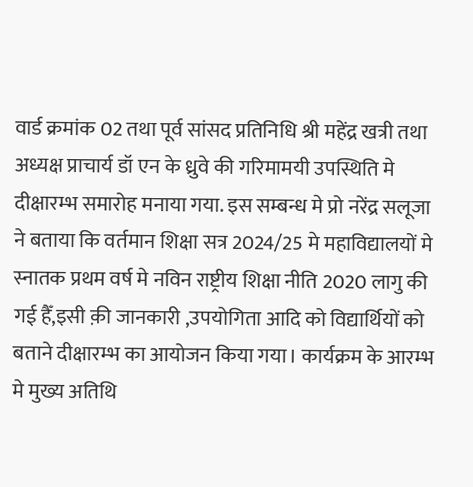वार्ड क्रमांक 02 तथा पूर्व सांसद प्रतिनिधि श्री महेंद्र खत्री तथा अध्यक्ष प्राचार्य डॉ एन के ध्रुवे की गरिमामयी उपस्थिति मे दीक्षारम्भ समारोह मनाया गया. इस सम्बन्ध मे प्रो नरेंद्र सलूजा ने बताया कि वर्तमान शिक्षा सत्र 2024/25 मे महाविद्यालयों मे स्नातक प्रथम वर्ष मे नविन राष्ट्रीय शिक्षा नीति 2020 लागु की गई हैँ,इसी क़ी जानकारी ,उपयोगिता आदि को विद्यार्थियों को बताने दीक्षारम्भ का आयोजन किया गया। कार्यक्रम के आरम्भ मे मुख्य अतिथि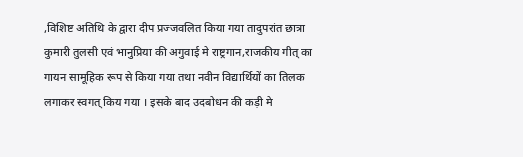,विशिष्ट अतिथि के द्वारा दीप प्रज्जवलित किया गया तादुपरांत छात्रा कुमारी तुलसी एवं भानुप्रिया की अगुवाई मे राष्ट्रगान,राजकीय गीत् का गायन सामूहिक रूप से किया गया तथा नवीन विद्यार्थियों का तिलक लगाकर स्वगत् किय गया । इसके बाद उदबोधन की कड़ी मे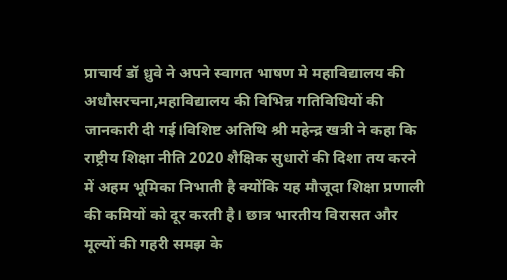प्राचार्य डॉ ध्रुवे ने अपने स्वागत भाषण मे महाविद्यालय की अधौसरचना,महाविद्यालय की विभिन्न गतिविधियों की जानकारी दी गई।विशिष्ट अतिथि श्री महेन्द्र खत्री ने कहा कि राष्ट्रीय शिक्षा नीति 2020 शैक्षिक सुधारों की दिशा तय करने में अहम भूमिका निभाती है क्योंकि यह मौजूदा शिक्षा प्रणाली की कमियों को दूर करती है। छात्र भारतीय विरासत और मूल्यों की गहरी समझ के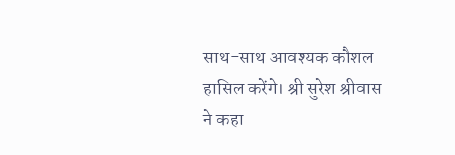साथ-साथ आवश्यक कौशल हासिल करेंगे। श्री सुरेश श्रीवास ने कहा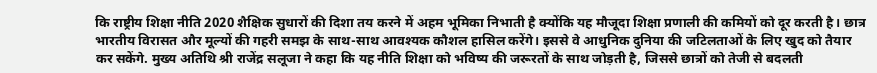कि राष्ट्रीय शिक्षा नीति 2020 शैक्षिक सुधारों की दिशा तय करने में अहम भूमिका निभाती है क्योंकि यह मौजूदा शिक्षा प्रणाली की कमियों को दूर करती है। छात्र भारतीय विरासत और मूल्यों की गहरी समझ के साथ-साथ आवश्यक कौशल हासिल करेंगे। इससे वे आधुनिक दुनिया की जटिलताओं के लिए खुद को तैयार कर सकेंगे. मुख्य अतिथि श्री राजेंद्र सलूजा ने कहा कि यह नीति शिक्षा को भविष्य की जरूरतों के साथ जोड़ती है, जिससे छात्रों को तेजी से बदलती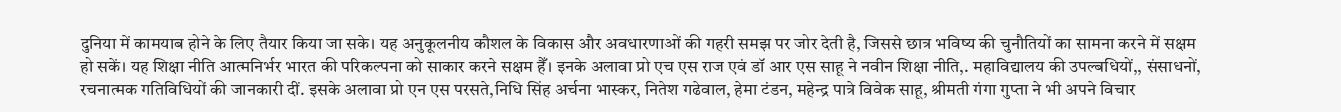दुनिया में कामयाब होने के लिए तैयार किया जा सके। यह अनुकूलनीय कौशल के विकास और अवधारणाओं की गहरी समझ पर जोर देती है, जिससे छात्र भविष्य की चुनौतियों का सामना करने में सक्षम हो सकें। यह शिक्षा नीति आत्मनिर्भर भारत की परिकल्पना को साकार करने सक्षम हैँ। इनके अलावा प्रो एच एस राज एवं डॉ आर एस साहू ने नवीन शिक्षा नीति,. महाविद्यालय की उपल्बधियों,, संसाधनों, रचनात्मक गतिविधियों की जानकारी दीं. इसके अलावा प्रो एन एस परसते,निधि सिंह अर्चना भास्कर, नितेश गढेवाल, हेमा टंडन, महेन्द्र पात्रे विवेक साहू, श्रीमती गंगा गुप्ता ने भी अपने विचार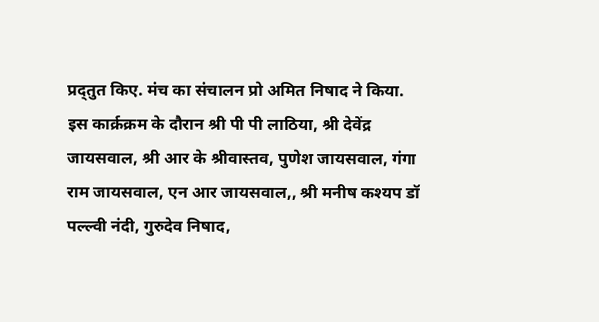प्रद्तुत किए. मंच का संचालन प्रो अमित निषाद ने किया. इस कार्क्रक्रम के दौरान श्री पी पी लाठिया, श्री देवेंद्र जायसवाल, श्री आर के श्रीवास्तव, पुणेश जायसवाल, गंगा राम जायसवाल, एन आर जायसवाल,, श्री मनीष कश्यप डॉ पल्ल्वी नंदी, गुरुदेव निषाद,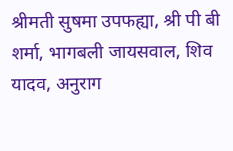श्रीमती सुषमा उपफह्या, श्री पी बी शर्मा, भागबली जायसवाल, शिव यादव, अनुराग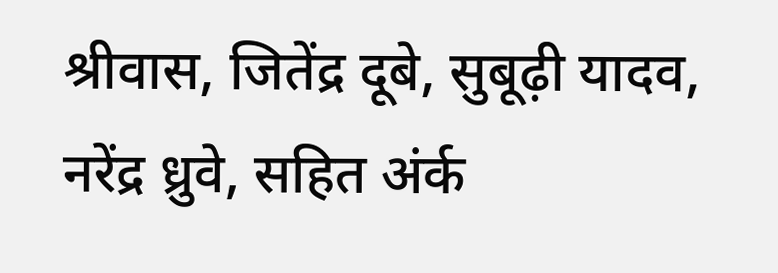श्रीवास, जितेंद्र दूबे, सुबूढ़ी यादव, नरेंद्र ध्रुवे, सहित अंर्क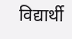विद्यार्थी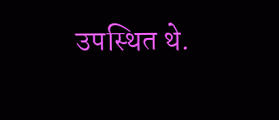उपस्थित थे.